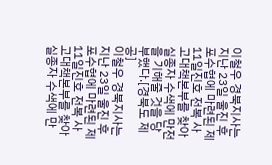이철우 경북지사는 지난 23일 울진 후포수협에 마련된 제11일진호 전복 사고대책본부를 찾아 실종자 수색에 만전을 기해줄 것을 당부했다.[경북도 제공]
이철우 경북지사는 지난 23일 울진 후포수협에 마련된 제11일진호 전복 사고대책본부를 찾아 실종자 수색에 만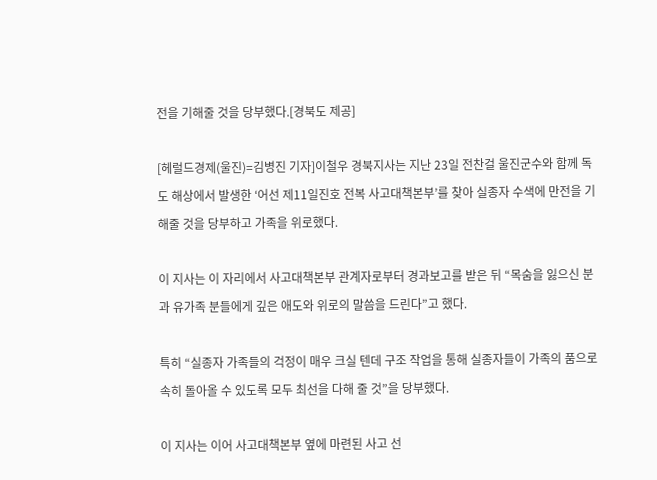전을 기해줄 것을 당부했다.[경북도 제공]

[헤럴드경제(울진)=김병진 기자]이철우 경북지사는 지난 23일 전찬걸 울진군수와 함께 독도 해상에서 발생한 ‘어선 제11일진호 전복 사고대책본부’를 찾아 실종자 수색에 만전을 기해줄 것을 당부하고 가족을 위로했다.

이 지사는 이 자리에서 사고대책본부 관계자로부터 경과보고를 받은 뒤 “목숨을 잃으신 분과 유가족 분들에게 깊은 애도와 위로의 말씀을 드린다”고 했다.

특히 “실종자 가족들의 걱정이 매우 크실 텐데 구조 작업을 통해 실종자들이 가족의 품으로 속히 돌아올 수 있도록 모두 최선을 다해 줄 것”을 당부했다.

이 지사는 이어 사고대책본부 옆에 마련된 사고 선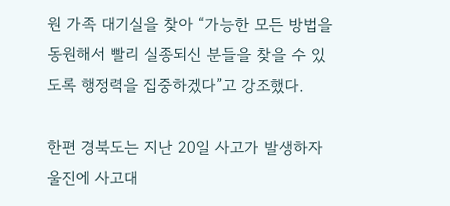원 가족 대기실을 찾아 “가능한 모든 방법을 동원해서 빨리 실종되신 분들을 찾을 수 있도록 행정력을 집중하겠다”고 강조했다.

한편 경북도는 지난 20일 사고가 발생하자 울진에 사고대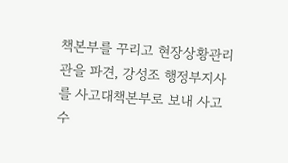책본부를 꾸리고 현장상황관리관을 파견, 강성조 행정부지사를 사고대책본부로 보내 사고 수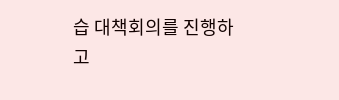습 대책회의를 진행하고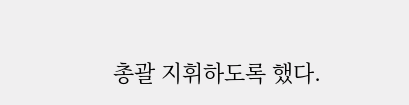총괄 지휘하도록 했다.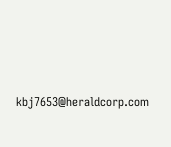kbj7653@heraldcorp.com